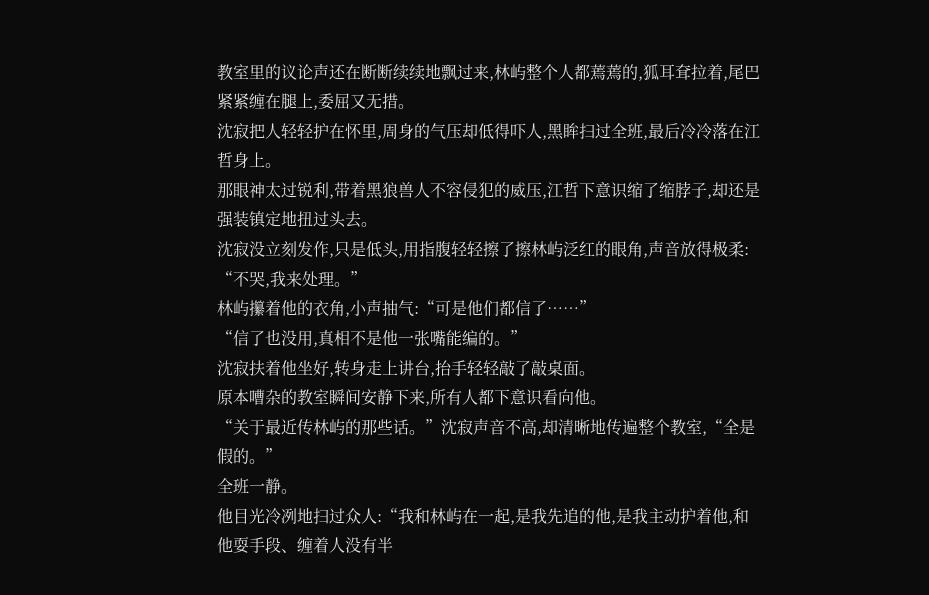教室里的议论声还在断断续续地飘过来,林屿整个人都蔫蔫的,狐耳耷拉着,尾巴紧紧缠在腿上,委屈又无措。
沈寂把人轻轻护在怀里,周身的气压却低得吓人,黑眸扫过全班,最后冷冷落在江哲身上。
那眼神太过锐利,带着黑狼兽人不容侵犯的威压,江哲下意识缩了缩脖子,却还是强装镇定地扭过头去。
沈寂没立刻发作,只是低头,用指腹轻轻擦了擦林屿泛红的眼角,声音放得极柔:
“不哭,我来处理。”
林屿攥着他的衣角,小声抽气:“可是他们都信了……”
“信了也没用,真相不是他一张嘴能编的。”
沈寂扶着他坐好,转身走上讲台,抬手轻轻敲了敲桌面。
原本嘈杂的教室瞬间安静下来,所有人都下意识看向他。
“关于最近传林屿的那些话。”沈寂声音不高,却清晰地传遍整个教室,“全是假的。”
全班一静。
他目光冷冽地扫过众人:“我和林屿在一起,是我先追的他,是我主动护着他,和他耍手段、缠着人没有半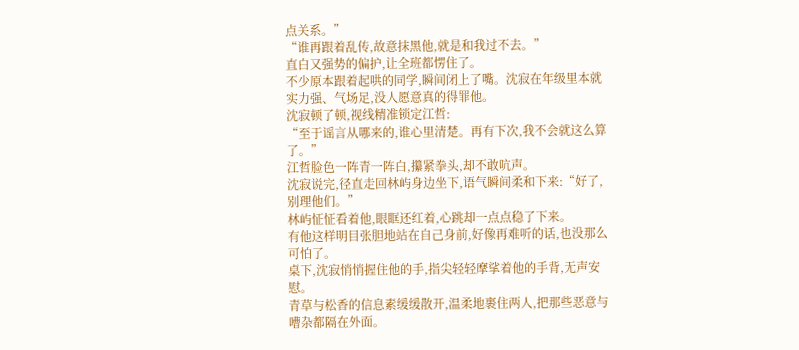点关系。”
“谁再跟着乱传,故意抹黑他,就是和我过不去。”
直白又强势的偏护,让全班都愣住了。
不少原本跟着起哄的同学,瞬间闭上了嘴。沈寂在年级里本就实力强、气场足,没人愿意真的得罪他。
沈寂顿了顿,视线精准锁定江哲:
“至于谣言从哪来的,谁心里清楚。再有下次,我不会就这么算了。”
江哲脸色一阵青一阵白,攥紧拳头,却不敢吭声。
沈寂说完,径直走回林屿身边坐下,语气瞬间柔和下来:“好了,别理他们。”
林屿怔怔看着他,眼眶还红着,心跳却一点点稳了下来。
有他这样明目张胆地站在自己身前,好像再难听的话,也没那么可怕了。
桌下,沈寂悄悄握住他的手,指尖轻轻摩挲着他的手背,无声安慰。
青草与松香的信息素缓缓散开,温柔地裹住两人,把那些恶意与嘈杂都隔在外面。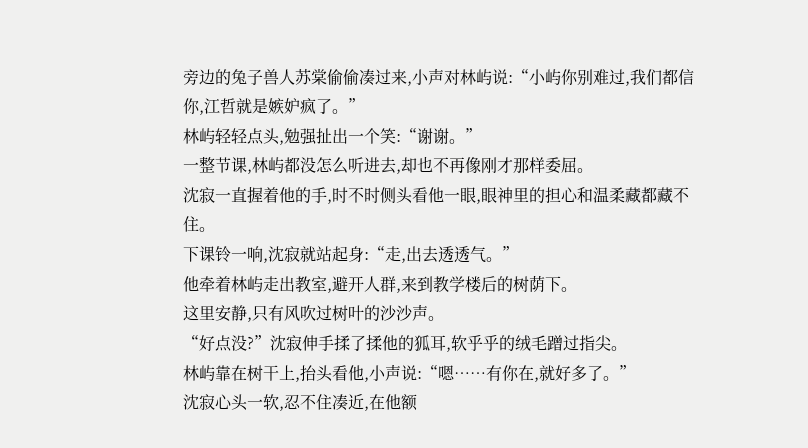旁边的兔子兽人苏棠偷偷凑过来,小声对林屿说:“小屿你别难过,我们都信你,江哲就是嫉妒疯了。”
林屿轻轻点头,勉强扯出一个笑:“谢谢。”
一整节课,林屿都没怎么听进去,却也不再像刚才那样委屈。
沈寂一直握着他的手,时不时侧头看他一眼,眼神里的担心和温柔藏都藏不住。
下课铃一响,沈寂就站起身:“走,出去透透气。”
他牵着林屿走出教室,避开人群,来到教学楼后的树荫下。
这里安静,只有风吹过树叶的沙沙声。
“好点没?”沈寂伸手揉了揉他的狐耳,软乎乎的绒毛蹭过指尖。
林屿靠在树干上,抬头看他,小声说:“嗯……有你在,就好多了。”
沈寂心头一软,忍不住凑近,在他额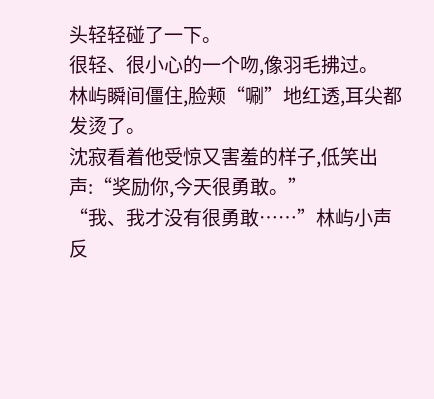头轻轻碰了一下。
很轻、很小心的一个吻,像羽毛拂过。
林屿瞬间僵住,脸颊“唰”地红透,耳尖都发烫了。
沈寂看着他受惊又害羞的样子,低笑出声:“奖励你,今天很勇敢。”
“我、我才没有很勇敢……”林屿小声反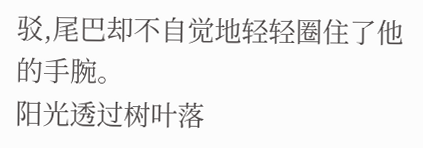驳,尾巴却不自觉地轻轻圈住了他的手腕。
阳光透过树叶落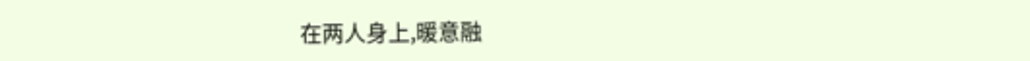在两人身上,暖意融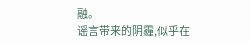融。
谣言带来的阴霾,似乎在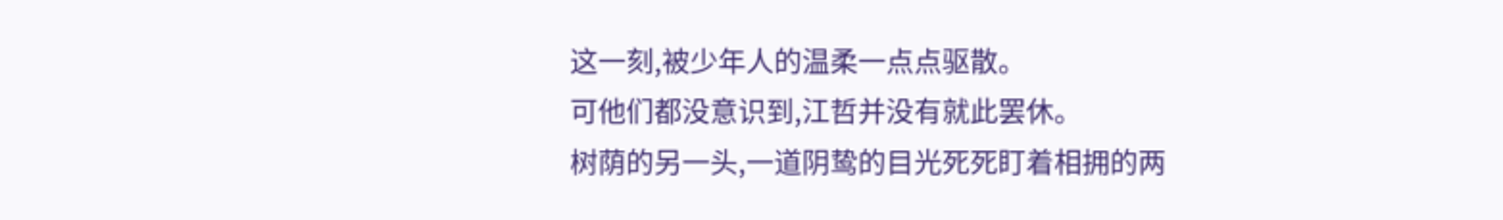这一刻,被少年人的温柔一点点驱散。
可他们都没意识到,江哲并没有就此罢休。
树荫的另一头,一道阴鸷的目光死死盯着相拥的两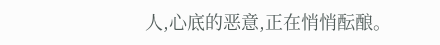人,心底的恶意,正在悄悄酝酿。